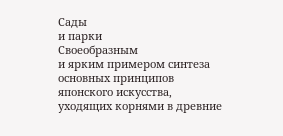Сады
и парки
Своеобразным
и ярким примером синтеза основных принципов японского искусства,
уходящих корнями в древние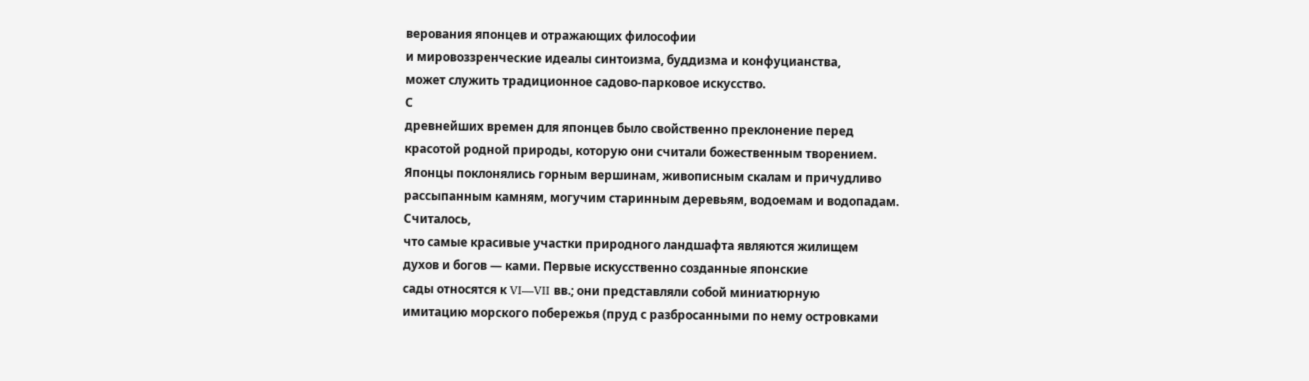верования японцев и отражающих философии
и мировоззренческие идеалы синтоизма, буддизма и конфуцианства,
может служить традиционное садово-парковое искусство.
С
древнейших времен для японцев было свойственно преклонение перед
красотой родной природы, которую они считали божественным творением.
Японцы поклонялись горным вершинам, живописным скалам и причудливо
рассыпанным камням, могучим старинным деревьям, водоемам и водопадам.
Считалось,
что самые красивые участки природного ландшафта являются жилищем
духов и богов — ками. Первые искусственно созданные японские
сады относятся к VI—VII вв.; они представляли собой миниатюрную
имитацию морского побережья (пруд с разбросанными по нему островками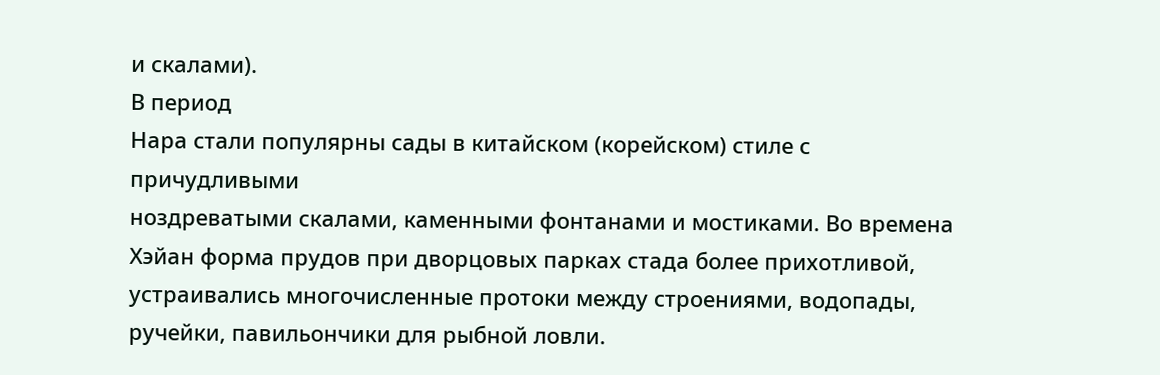и скалами).
В период
Нара стали популярны сады в китайском (корейском) стиле с причудливыми
ноздреватыми скалами, каменными фонтанами и мостиками. Во времена
Хэйан форма прудов при дворцовых парках стада более прихотливой,
устраивались многочисленные протоки между строениями, водопады,
ручейки, павильончики для рыбной ловли.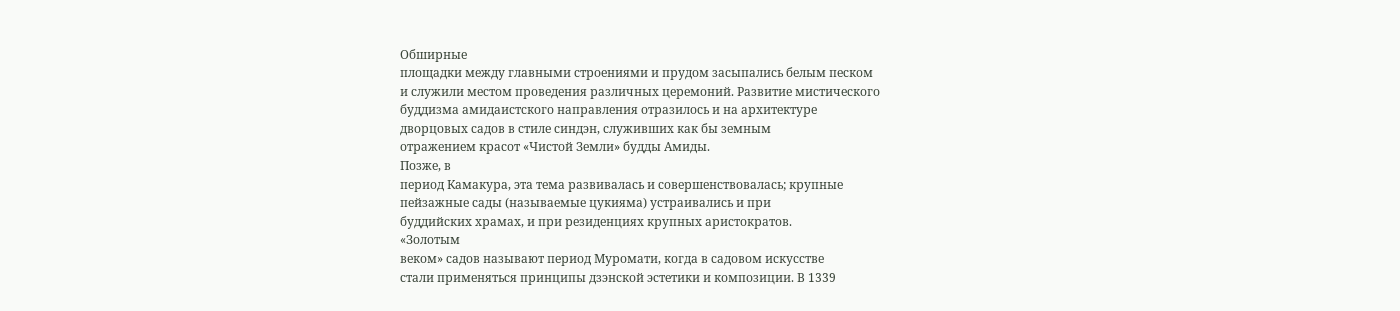Обширные
площадки между главными строениями и прудом засыпались белым песком
и служили местом проведения различных церемоний. Развитие мистического
буддизма амидаистского направления отразилось и на архитектуре
дворцовых садов в стиле синдэн, служивших как бы земным
отражением красот «Чистой Земли» будды Амиды.
Позже, в
период Камакура, эта тема развивалась и совершенствовалась; крупные
пейзажные сады (называемые цукияма) устраивались и при
буддийских храмах, и при резиденциях крупных аристократов.
«Золотым
веком» садов называют период Муромати, когда в садовом искусстве
стали применяться принципы дзэнской эстетики и композиции. В 1339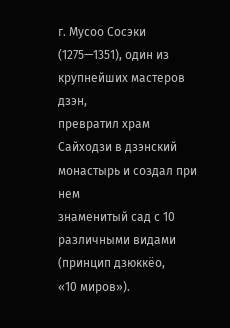г. Мусоо Сосэки (1275—1351), один из крупнейших мастеров дзэн,
превратил храм Сайходзи в дзэнский монастырь и создал при нем
знаменитый сад с 10 различными видами (принцип дзюккёо,
«10 миров»).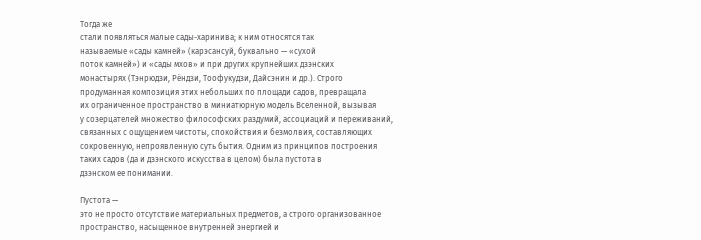Тогда же
стали появляться малые сады-харинива; к ним относятся так
называемые «сады камней» (карэсансуй, буквально — «сухой
поток камней») и «сады мхов» и при других крупнейших дзэнских
монастырях (Тэнрюдзи, Рёндзи, Тоофукудзи, Дайсэнин и др.). Строго
продуманная композиция этих небольших по площади садов, превращала
их ограниченное пространство в миниатюрную модель Вселенной, вызывая
у созерцателей множество философских раздумий, ассоциаций и переживаний,
связанных с ощущением чистоты, спокойствия и безмолвия, составляющих
сокровенную, непроявленную суть бытия. Одним из принципов построения
таких садов (да и дзэнского искусства в целом) была пустота в
дзэнском ее понимании.

Пустота —
это не просто отсутствие материальных предметов, а строго организованное
пространство, насыщенное внутренней энергией и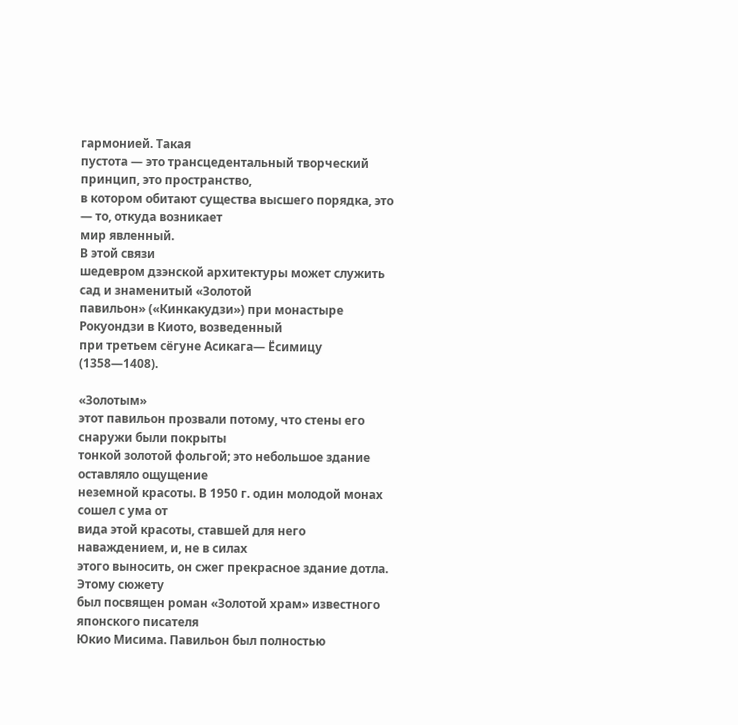гармонией. Такая
пустота — это трансцедентальный творческий принцип, это пространство,
в котором обитают существа высшего порядка, это — то, откуда возникает
мир явленный.
В этой связи
шедевром дзэнской архитектуры может служить сад и знаменитый «Золотой
павильон» («Кинкакудзи») при монастыре Рокуондзи в Киото, возведенный
при третьем сёгуне Асикага— Ёсимицу (1358—1408).

«Золотым»
этот павильон прозвали потому, что стены его снаружи были покрыты
тонкой золотой фольгой; это небольшое здание оставляло ощущение
неземной красоты. В 1950 г. один молодой монах сошел с ума от
вида этой красоты, ставшей для него наваждением, и, не в силах
этого выносить, он сжег прекрасное здание дотла. Этому сюжету
был посвящен роман «Золотой храм» известного японского писателя
Юкио Мисима. Павильон был полностью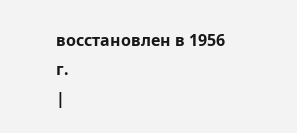восстановлен в 1956 г.
|